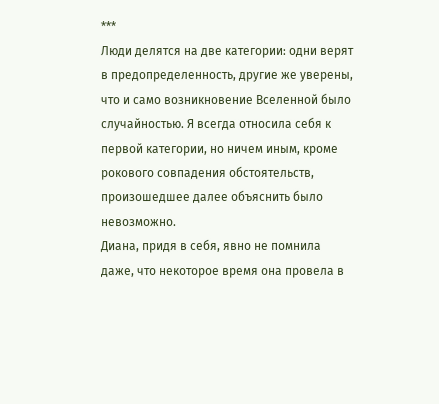***
Люди делятся на две категории: одни верят в предопределенность, другие же уверены, что и само возникновение Вселенной было случайностью. Я всегда относила себя к первой категории, но ничем иным, кроме рокового совпадения обстоятельств, произошедшее далее объяснить было невозможно.
Диана, придя в себя, явно не помнила даже, что некоторое время она провела в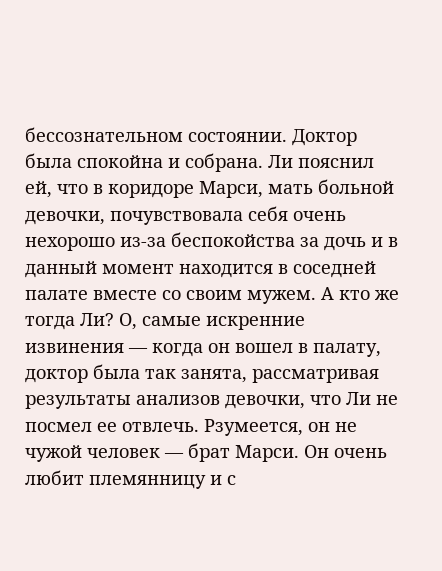бессознательном состоянии. Доктор была спокойна и собрана. Ли пояснил ей, что в коридоре Марси, мать больной девочки, почувствовала себя очень нехорошо из-за беспокойства за дочь и в данный момент находится в соседней палате вместе со своим мужем. А кто же тогда Ли? О, самые искренние извинения — когда он вошел в палату, доктор была так занята, рассматривая результаты анализов девочки, что Ли не посмел ее отвлечь. Рзумеется, он не чужой человек — брат Марси. Он очень любит племянницу и с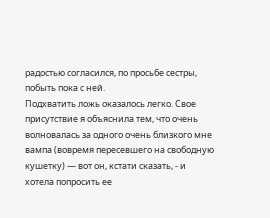радостью согласился, по просьбе сестры, побыть пока с ней.
Подхватить ложь оказалось легко. Свое присутствие я объяснила тем, что очень волновалась за одного очень близкого мне вампа (вовремя пересевшего на свободную кушетку) — вот он, кстати сказать, - и хотела попросить ее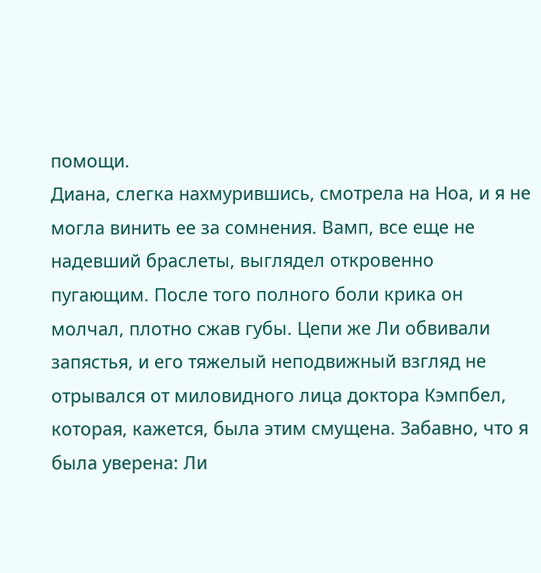помощи.
Диана, слегка нахмурившись, смотрела на Ноа, и я не могла винить ее за сомнения. Вамп, все еще не надевший браслеты, выглядел откровенно пугающим. После того полного боли крика он молчал, плотно сжав губы. Цепи же Ли обвивали запястья, и его тяжелый неподвижный взгляд не отрывался от миловидного лица доктора Кэмпбел, которая, кажется, была этим смущена. Забавно, что я была уверена: Ли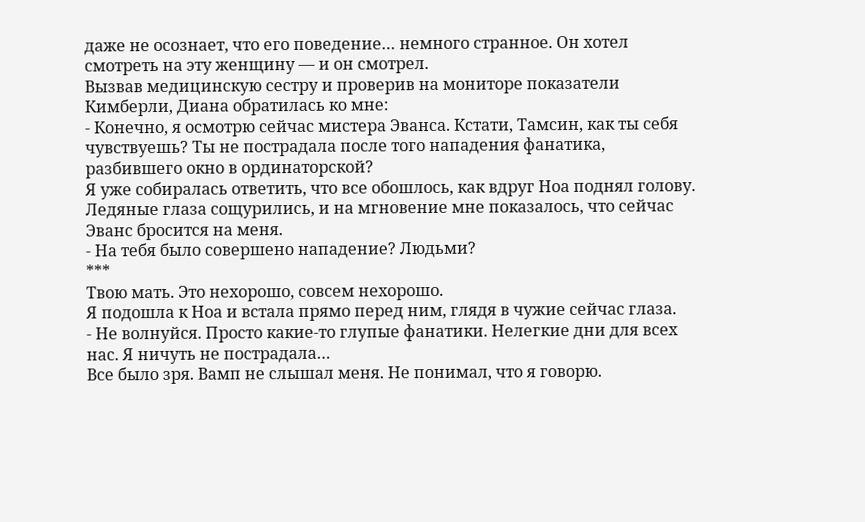даже не осознает, что его поведение… немного странное. Он хотел смотреть на эту женщину — и он смотрел.
Вызвав медицинскую сестру и проверив на мониторе показатели Кимберли, Диана обратилась ко мне:
- Конечно, я осмотрю сейчас мистера Эванса. Кстати, Тамсин, как ты себя чувствуешь? Ты не пострадала после того нападения фанатика, разбившего окно в ординаторской?
Я уже собиралась ответить, что все обошлось, как вдруг Ноа поднял голову. Ледяные глаза сощурились, и на мгновение мне показалось, что сейчас Эванс бросится на меня.
- На тебя было совершено нападение? Людьми?
***
Твою мать. Это нехорошо, совсем нехорошо.
Я подошла к Ноа и встала прямо перед ним, глядя в чужие сейчас глаза.
- Не волнуйся. Просто какие-то глупые фанатики. Нелегкие дни для всех нас. Я ничуть не пострадала…
Все было зря. Вамп не слышал меня. Не понимал, что я говорю.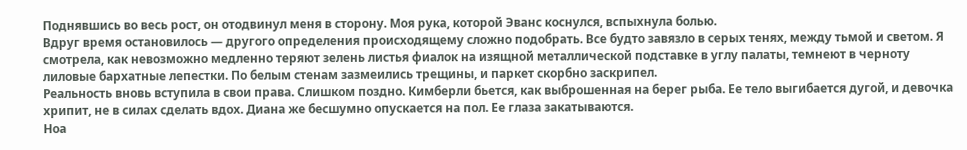Поднявшись во весь рост, он отодвинул меня в сторону. Моя рука, которой Эванс коснулся, вспыхнула болью.
Вдруг время остановилось — другого определения происходящему сложно подобрать. Все будто завязло в серых тенях, между тьмой и светом. Я смотрела, как невозможно медленно теряют зелень листья фиалок на изящной металлической подставке в углу палаты, темнеют в черноту лиловые бархатные лепестки. По белым стенам зазмеились трещины, и паркет скорбно заскрипел.
Реальность вновь вступила в свои права. Слишком поздно. Кимберли бьется, как выброшенная на берег рыба. Ее тело выгибается дугой, и девочка хрипит, не в силах сделать вдох. Диана же бесшумно опускается на пол. Ее глаза закатываются.
Ноа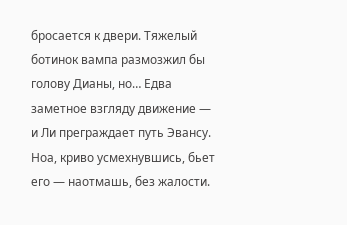бросается к двери. Тяжелый ботинок вампа размозжил бы голову Дианы, но… Едва заметное взгляду движение — и Ли преграждает путь Эвансу.
Ноа, криво усмехнувшись, бьет его — наотмашь, без жалости.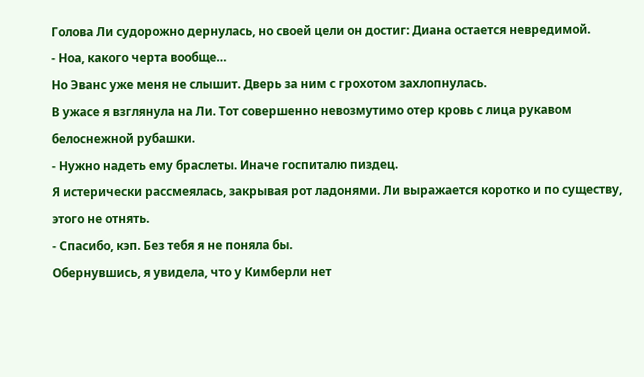Голова Ли судорожно дернулась, но своей цели он достиг: Диана остается невредимой.
- Ноа, какого черта вообще…
Но Эванс уже меня не слышит. Дверь за ним с грохотом захлопнулась.
В ужасе я взглянула на Ли. Тот совершенно невозмутимо отер кровь с лица рукавом белоснежной рубашки.
- Нужно надеть ему браслеты. Иначе госпиталю пиздец.
Я истерически рассмеялась, закрывая рот ладонями. Ли выражается коротко и по существу, этого не отнять.
- Спасибо, кэп. Без тебя я не поняла бы.
Обернувшись, я увидела, что у Кимберли нет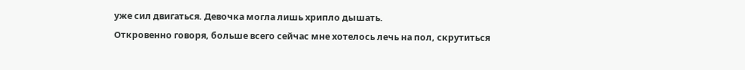уже сил двигаться. Девочка могла лишь хрипло дышать.
Откровенно говоря, больше всего сейчас мне хотелось лечь на пол, скрутиться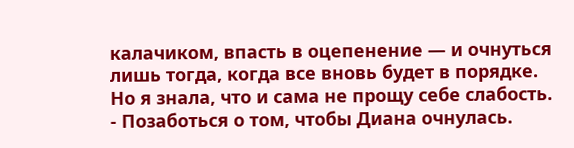калачиком, впасть в оцепенение — и очнуться лишь тогда, когда все вновь будет в порядке. Но я знала, что и сама не прощу себе слабость.
- Позаботься о том, чтобы Диана очнулась.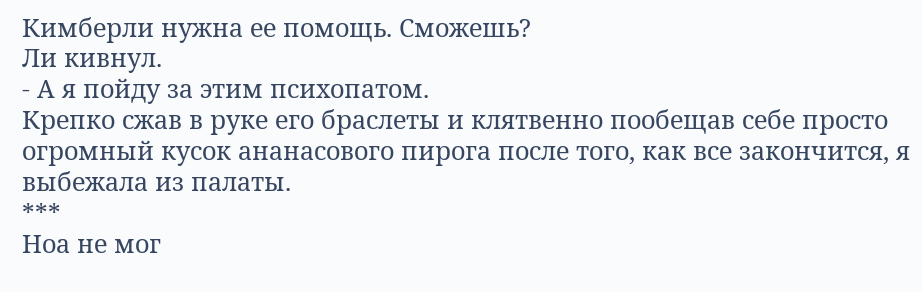Кимберли нужна ее помощь. Сможешь?
Ли кивнул.
- А я пойду за этим психопатом.
Крепко сжав в руке его браслеты и клятвенно пообещав себе просто огромный кусок ананасового пирога после того, как все закончится, я выбежала из палаты.
***
Ноа не мог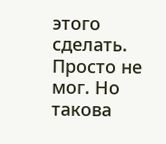этого сделать. Просто не мог. Но такова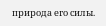природа его силы.